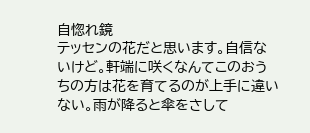自惚れ鏡
テッセンの花だと思います。自信ないけど。軒端に咲くなんてこのおうちの方は花を育てるのが上手に違いない。雨が降ると傘をさして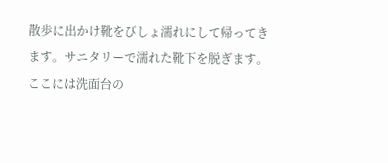散歩に出かけ靴をびしょ濡れにして帰ってきます。サニタリーで濡れた靴下を脱ぎます。ここには洗面台の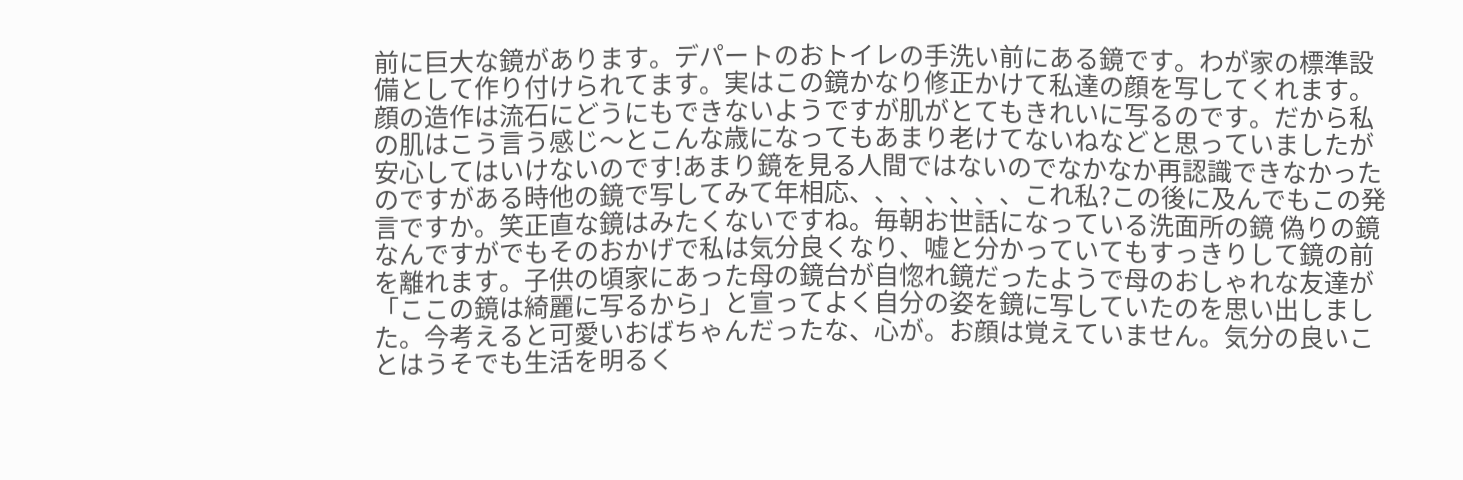前に巨大な鏡があります。デパートのおトイレの手洗い前にある鏡です。わが家の標準設備として作り付けられてます。実はこの鏡かなり修正かけて私達の顔を写してくれます。顔の造作は流石にどうにもできないようですが肌がとてもきれいに写るのです。だから私の肌はこう言う感じ〜とこんな歳になってもあまり老けてないねなどと思っていましたが安心してはいけないのです!あまり鏡を見る人間ではないのでなかなか再認識できなかったのですがある時他の鏡で写してみて年相応、、、、、、、これ私?この後に及んでもこの発言ですか。笑正直な鏡はみたくないですね。毎朝お世話になっている洗面所の鏡 偽りの鏡なんですがでもそのおかげで私は気分良くなり、嘘と分かっていてもすっきりして鏡の前を離れます。子供の頃家にあった母の鏡台が自惚れ鏡だったようで母のおしゃれな友達が「ここの鏡は綺麗に写るから」と宣ってよく自分の姿を鏡に写していたのを思い出しました。今考えると可愛いおばちゃんだったな、心が。お顔は覚えていません。気分の良いことはうそでも生活を明るく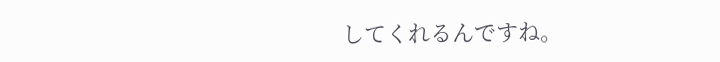してくれるんですね。